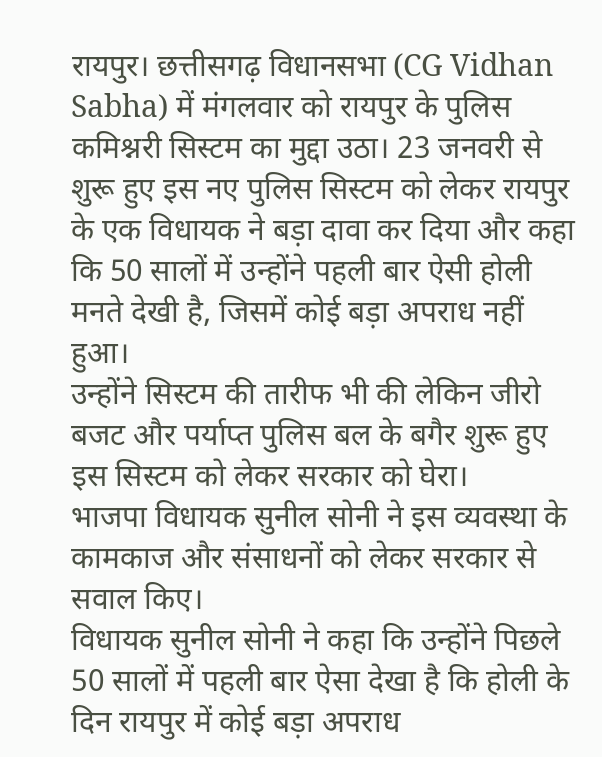रायपुर। छत्तीसगढ़ विधानसभा (CG Vidhan Sabha) में मंगलवार को रायपुर के पुलिस कमिश्नरी सिस्टम का मुद्दा उठा। 23 जनवरी से शुरू हुए इस नए पुलिस सिस्टम को लेकर रायपुर के एक विधायक ने बड़ा दावा कर दिया और कहा कि 50 सालों में उन्होंने पहली बार ऐसी होली मनते देखी है, जिसमें कोई बड़ा अपराध नहीं हुआ।
उन्होंने सिस्टम की तारीफ भी की लेकिन जीरो बजट और पर्याप्त पुलिस बल के बगैर शुरू हुए इस सिस्टम को लेकर सरकार को घेरा।
भाजपा विधायक सुनील सोनी ने इस व्यवस्था के कामकाज और संसाधनों को लेकर सरकार से सवाल किए।
विधायक सुनील सोनी ने कहा कि उन्होंने पिछले 50 सालों में पहली बार ऐसा देखा है कि होली के दिन रायपुर में कोई बड़ा अपराध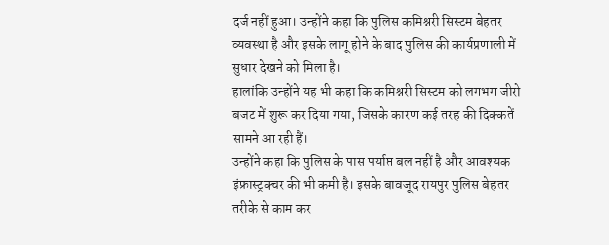दर्ज नहीं हुआ। उन्होंने कहा कि पुलिस कमिश्नरी सिस्टम बेहतर व्यवस्था है और इसके लागू होने के बाद पुलिस की कार्यप्रणाली में सुधार देखने को मिला है।
हालांकि उन्होंने यह भी कहा कि कमिश्नरी सिस्टम को लगभग जीरो बजट में शुरू कर दिया गया, जिसके कारण कई तरह की दिक्कतें सामने आ रही हैं।
उन्होंने कहा कि पुलिस के पास पर्याप्त बल नहीं है और आवश्यक इंफ्रास्ट्रक्चर की भी कमी है। इसके बावजूद रायपुर पुलिस बेहतर तरीके से काम कर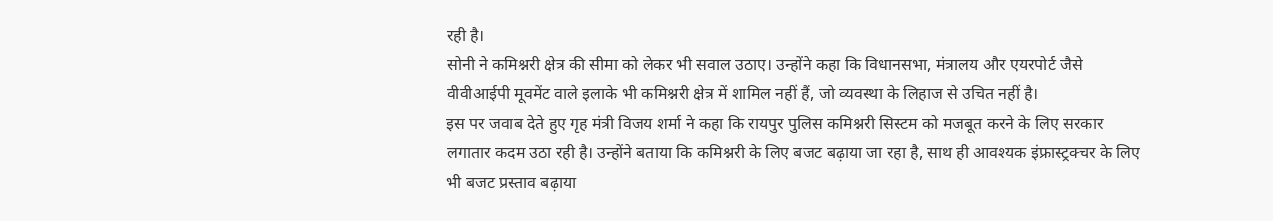रही है।
सोनी ने कमिश्नरी क्षेत्र की सीमा को लेकर भी सवाल उठाए। उन्होंने कहा कि विधानसभा, मंत्रालय और एयरपोर्ट जैसे वीवीआईपी मूवमेंट वाले इलाके भी कमिश्नरी क्षेत्र में शामिल नहीं हैं, जो व्यवस्था के लिहाज से उचित नहीं है।
इस पर जवाब देते हुए गृह मंत्री विजय शर्मा ने कहा कि रायपुर पुलिस कमिश्नरी सिस्टम को मजबूत करने के लिए सरकार लगातार कदम उठा रही है। उन्होंने बताया कि कमिश्नरी के लिए बजट बढ़ाया जा रहा है, साथ ही आवश्यक इंफ्रास्ट्रक्चर के लिए भी बजट प्रस्ताव बढ़ाया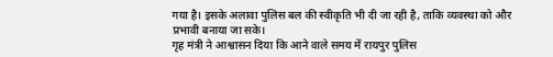गया है। इसके अलावा पुलिस बल की स्वीकृति भी दी जा रही है, ताकि व्यवस्था को और प्रभावी बनाया जा सके।
गृह मंत्री ने आश्वासन दिया कि आने वाले समय में रायपुर पुलिस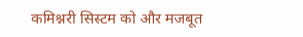कमिश्नरी सिस्टम को और मजबूत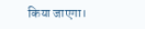किया जाएगा।